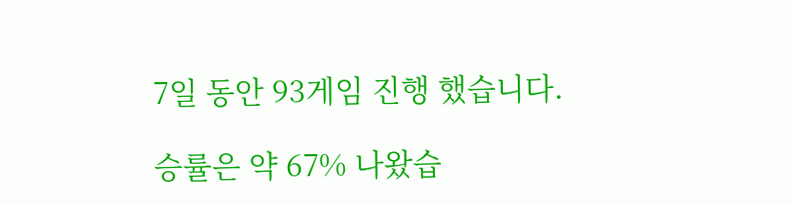7일 동안 93게임 진행 했습니다.

승률은 약 67% 나왔습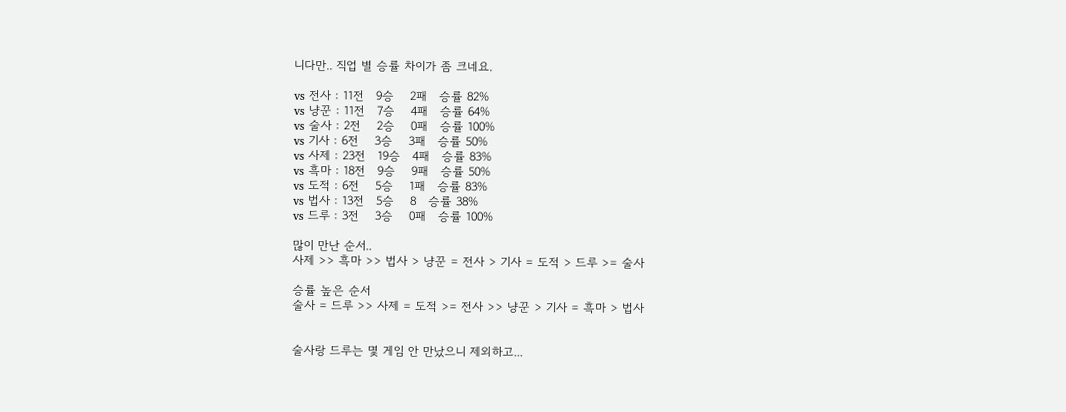니다만.. 직업 별 승률 차이가 좀 크네요.

vs 전사 : 11전   9승    2패   승률 82%
vs 냥꾼 : 11전   7승    4패   승률 64%
vs 술사 : 2전    2승    0패   승률 100%
vs 기사 : 6전    3승    3패   승률 50%
vs 사제 : 23전   19승   4패   승률 83%
vs 흑마 : 18전   9승    9패   승률 50%
vs 도적 : 6전    5승    1패   승률 83%
vs 법사 : 13전   5승    8   승률 38%
vs 드루 : 3전    3승    0패   승률 100%

많이 만난 순서..
사제 >> 흑마 >> 법사 > 냥꾼 = 전사 > 기사 = 도적 > 드루 >= 술사

승률 높은 순서
술사 = 드루 >> 사제 = 도적 >= 전사 >> 냥꾼 > 기사 = 흑마 > 법사


술사랑 드루는 몇 게임 안 만났으니 제외하고...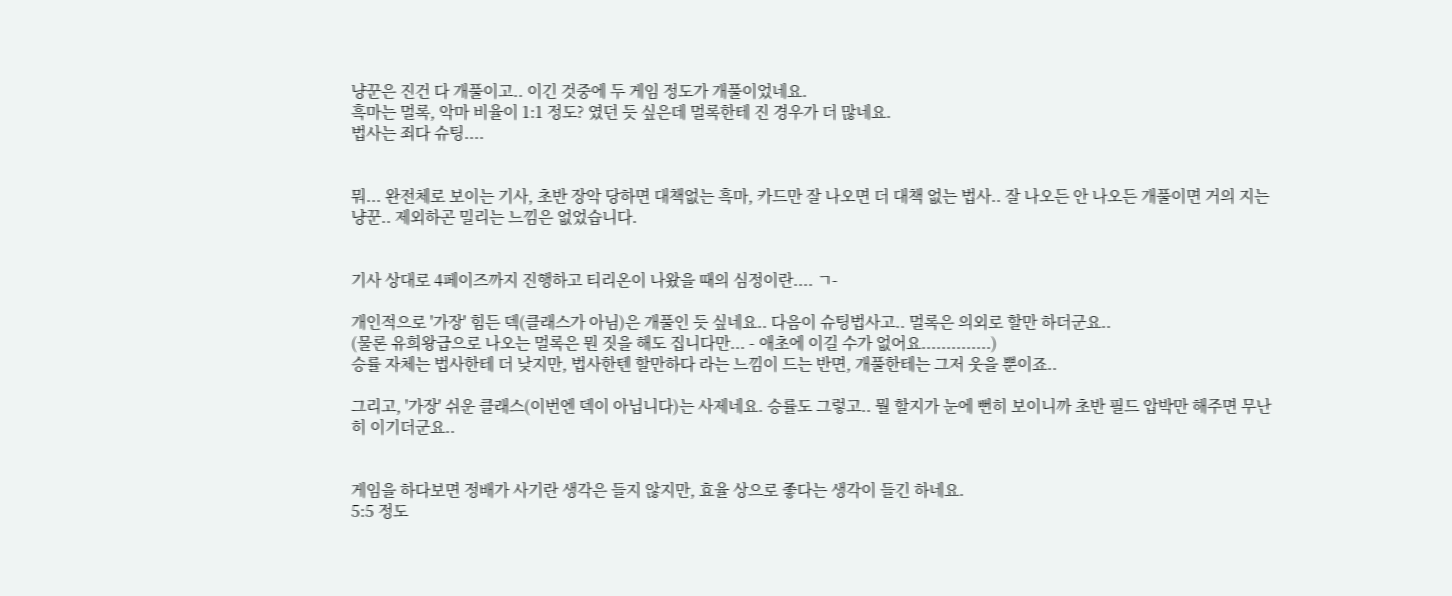냥꾼은 진건 다 개풀이고.. 이긴 것중에 두 게임 정도가 개풀이었네요.
흑마는 멀록, 악마 비율이 1:1 정도? 였던 듯 싶은데 멀록한테 진 경우가 더 많네요.
법사는 죄다 슈팅....


뭐... 완전체로 보이는 기사, 초반 장악 당하면 대책없는 흑마, 카드만 잘 나오면 더 대책 없는 법사.. 잘 나오든 안 나오든 개풀이면 거의 지는 냥꾼.. 제외하곤 밀리는 느낌은 없었습니다.


기사 상대로 4페이즈까지 진행하고 티리온이 나왔을 때의 심정이란.... ㄱ-

개인적으로 '가장' 힘든 덱(클래스가 아님)은 개풀인 듯 싶네요.. 다음이 슈팅법사고.. 멀록은 의외로 할만 하더군요..
(물론 유희왕급으로 나오는 멀록은 뭔 짓을 해도 집니다만... - 애초에 이길 수가 없어요..............)
승률 자체는 법사한테 더 낮지만, 법사한텐 할만하다 라는 느낌이 드는 반면, 개풀한테는 그저 웃을 뿐이죠..

그리고, '가장' 쉬운 클래스(이번엔 덱이 아닙니다)는 사제네요. 승률도 그렇고.. 뭘 할지가 눈에 뻔히 보이니까 초반 필드 압박만 해주면 무난히 이기더군요..


게임을 하다보면 정배가 사기란 생각은 들지 않지만, 효율 상으로 좋다는 생각이 들긴 하네요.
5:5 정도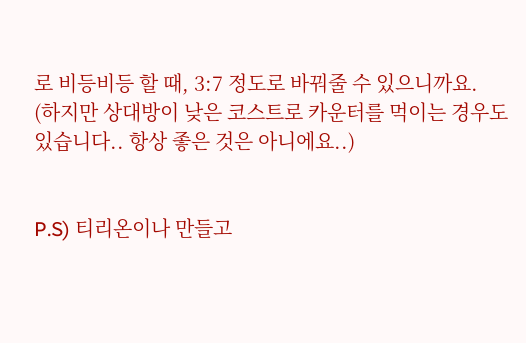로 비등비등 할 때, 3:7 정도로 바꿔줄 수 있으니까요.
(하지만 상대방이 낮은 코스트로 카운터를 먹이는 경우도 있습니다.. 항상 좋은 것은 아니에요..)


P.S) 티리온이나 만들고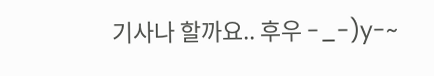기사나 할까요.. 후우 -_-)y-~